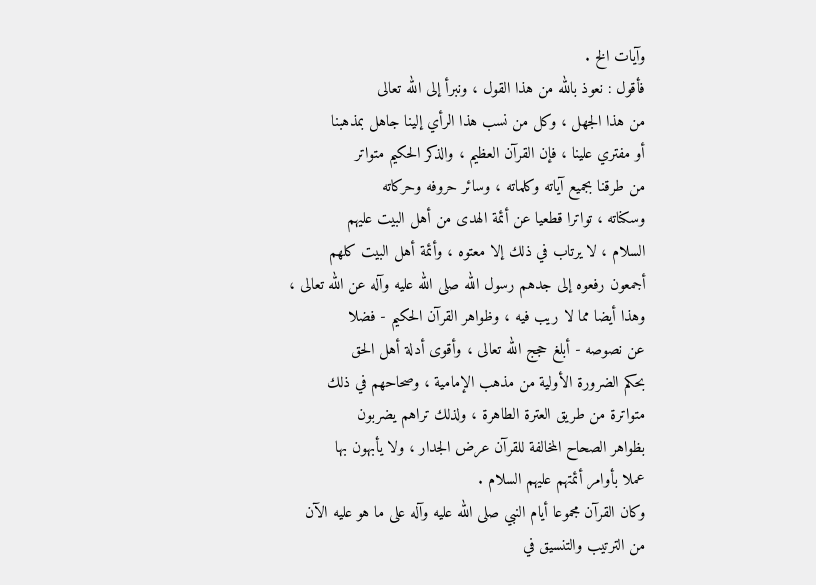وآيات الخ .
فأقول : نعوذ بالله من هذا القول ، ونبرأ إلى الله تعالى
من هذا الجهل ، وكل من نسب هذا الرأي إلينا جاهل بمذهبنا
أو مفتري علينا ، فإن القرآن العظيم ، والذكر الحكيم متواتر
من طرقنا بجميع آياته وكلماته ، وسائر حروفه وحركاته
وسكناته ، تواترا قطعيا عن أئمة الهدى من أهل البيت عليهم
السلام ، لا يرتاب في ذلك إلا معتوه ، وأئمة أهل البيت كلهم
أجمعون رفعوه إلى جدهم رسول الله صلى الله عليه وآله عن الله تعالى ،
وهذا أيضا مما لا ريب فيه ، وظواهر القرآن الحكيم - فضلا
عن نصوصه - أبلغ حجج الله تعالى ، وأقوى أدلة أهل الحق
بحكم الضرورة الأولية من مذهب الإمامية ، وصحاحهم في ذلك
متواترة من طريق العترة الطاهرة ، ولذلك تراهم يضربون
بظواهر الصحاح المخالفة للقرآن عرض الجدار ، ولا يأبهون بها
عملا بأوامر أئمتهم عليهم السلام .
وكان القرآن مجموعا أيام النبي صلى الله عليه وآله على ما هو عليه الآن
من الترتيب والتنسيق في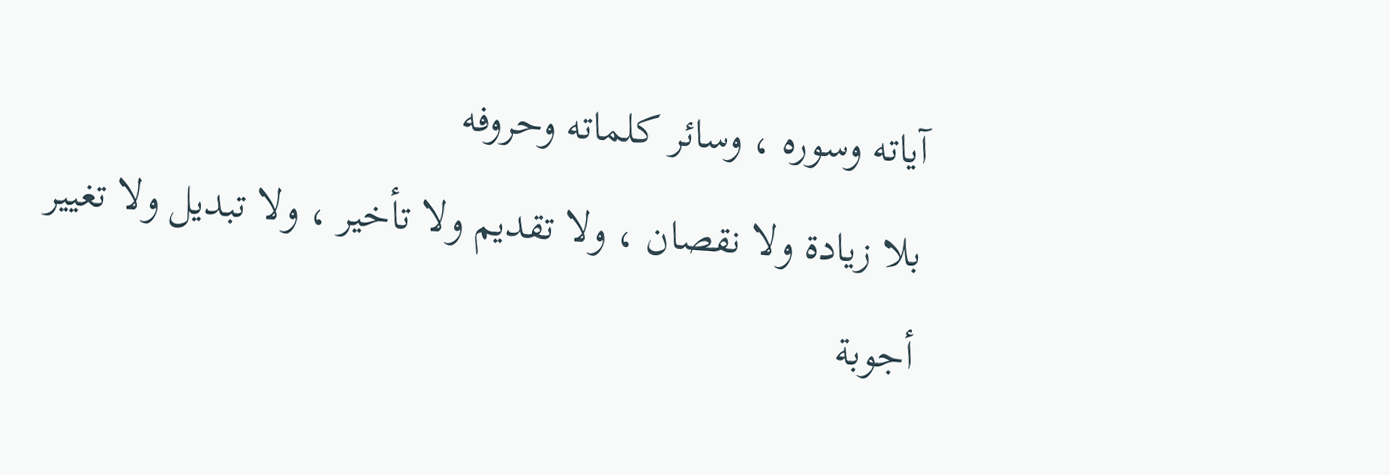آياته وسوره ، وسائر كلماته وحروفه
بلا زيادة ولا نقصان ، ولا تقديم ولا تأخير ، ولا تبديل ولا تغيير
أجوبة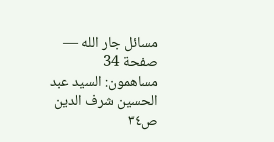مسائل جار الله — صفحة 34
مساهمون: السيد عبد الحسين شرف الدين
ص٣٤